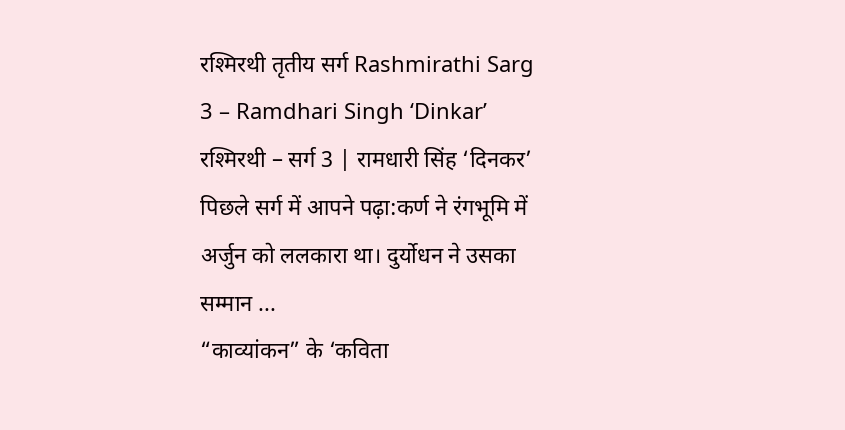रश्मिरथी तृतीय सर्ग Rashmirathi Sarg 3 – Ramdhari Singh ‘Dinkar’
रश्मिरथी – सर्ग 3 | रामधारी सिंह ‘दिनकर’ पिछले सर्ग में आपने पढ़ा:कर्ण ने रंगभूमि में अर्जुन को ललकारा था। दुर्योधन ने उसका सम्मान ...
“काव्यांकन” के ‘कविता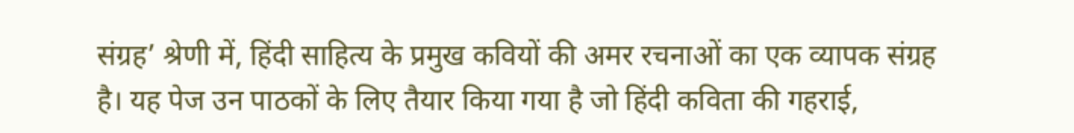संग्रह’ श्रेणी में, हिंदी साहित्य के प्रमुख कवियों की अमर रचनाओं का एक व्यापक संग्रह है। यह पेज उन पाठकों के लिए तैयार किया गया है जो हिंदी कविता की गहराई,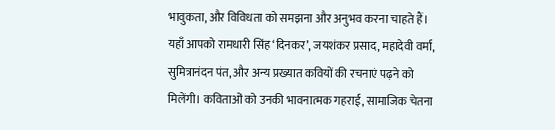भावुकता, और विविधता को समझना और अनुभव करना चाहते हैं।
यहाँ आपको रामधारी सिंह ‘दिनकर’, जयशंकर प्रसाद, महादेवी वर्मा, सुमित्रानंदन पंत, और अन्य प्रख्यात कवियों की रचनाएं पढ़ने को मिलेंगी। कविताओं को उनकी भावनात्मक गहराई, सामाजिक चेतना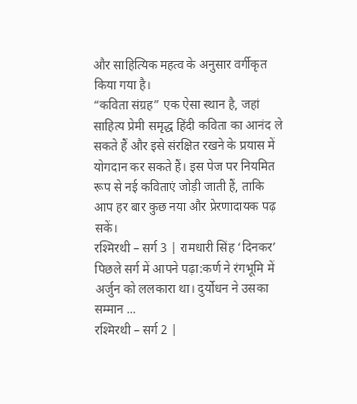और साहित्यिक महत्व के अनुसार वर्गीकृत किया गया है।
“कविता संग्रह” एक ऐसा स्थान है, जहां साहित्य प्रेमी समृद्ध हिंदी कविता का आनंद ले सकते हैं और इसे संरक्षित रखने के प्रयास में योगदान कर सकते हैं। इस पेज पर नियमित रूप से नई कविताएं जोड़ी जाती हैं, ताकि आप हर बार कुछ नया और प्रेरणादायक पढ़ सकें।
रश्मिरथी – सर्ग 3 | रामधारी सिंह ‘दिनकर’ पिछले सर्ग में आपने पढ़ा:कर्ण ने रंगभूमि में अर्जुन को ललकारा था। दुर्योधन ने उसका सम्मान ...
रश्मिरथी – सर्ग 2 |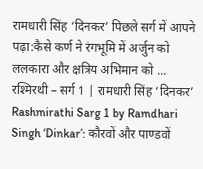रामधारी सिंह ‘दिनकर’ पिछले सर्ग में आपने पढ़ा:कैसे कर्ण ने रंगभूमि में अर्जुन को ललकारा और क्षत्रिय अभिमान को ...
रश्मिरथी – सर्ग 1 | रामधारी सिंह ‘दिनकर’ Rashmirathi Sarg 1 by Ramdhari Singh ‘Dinkar’: कौरवों और पाण्डवों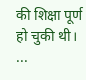की शिक्षा पूर्ण हो चुकी थी। ...